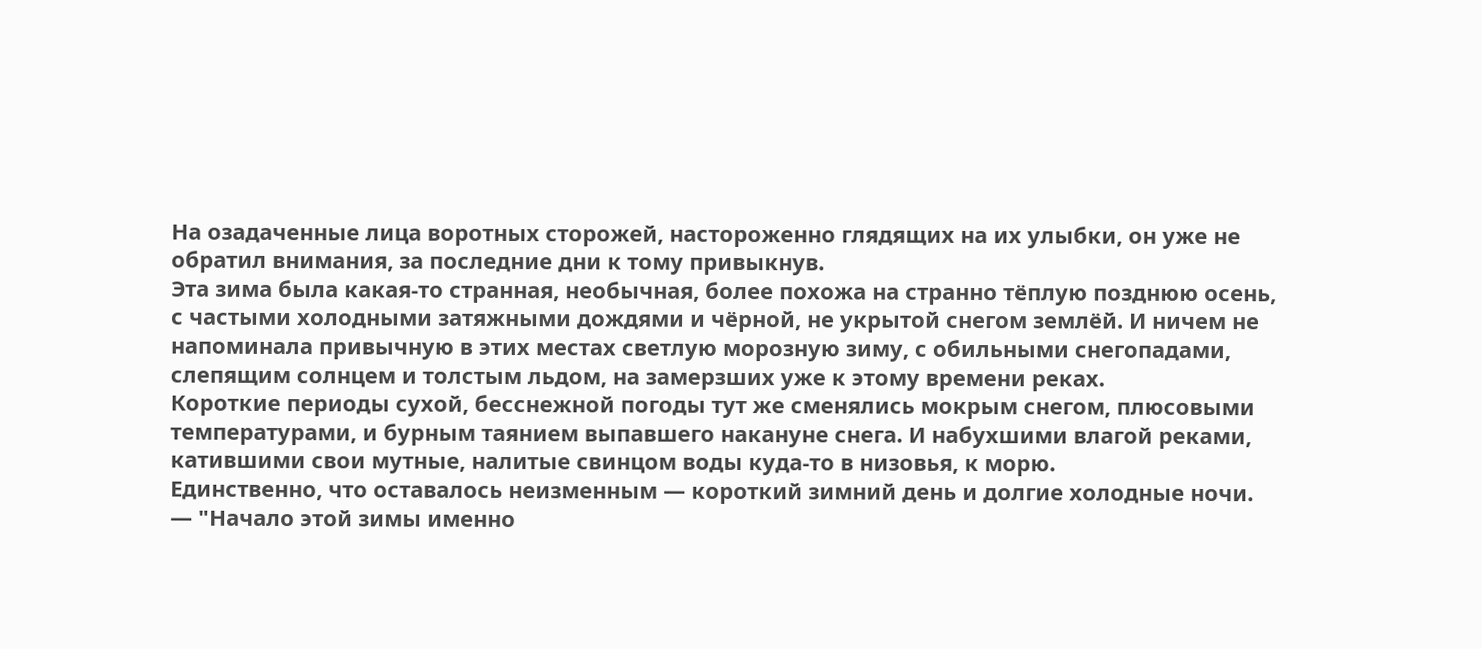На озадаченные лица воротных сторожей, настороженно глядящих на их улыбки, он уже не обратил внимания, за последние дни к тому привыкнув.
Эта зима была какая-то странная, необычная, более похожа на странно тёплую позднюю осень, с частыми холодными затяжными дождями и чёрной, не укрытой снегом землёй. И ничем не напоминала привычную в этих местах светлую морозную зиму, с обильными снегопадами, слепящим солнцем и толстым льдом, на замерзших уже к этому времени реках.
Короткие периоды сухой, бесснежной погоды тут же сменялись мокрым снегом, плюсовыми температурами, и бурным таянием выпавшего накануне снега. И набухшими влагой реками, катившими свои мутные, налитые свинцом воды куда-то в низовья, к морю.
Единственно, что оставалось неизменным — короткий зимний день и долгие холодные ночи.
— "Начало этой зимы именно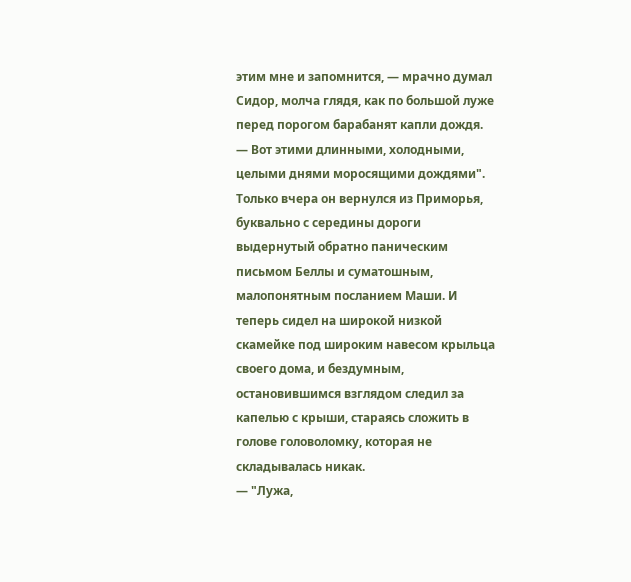этим мне и запомнится, — мрачно думал Сидор, молча глядя, как по большой луже перед порогом барабанят капли дождя. — Вот этими длинными, холодными, целыми днями моросящими дождями".
Только вчера он вернулся из Приморья, буквально с середины дороги выдернутый обратно паническим письмом Беллы и суматошным, малопонятным посланием Маши. И теперь сидел на широкой низкой скамейке под широким навесом крыльца своего дома, и бездумным, остановившимся взглядом следил за капелью с крыши, стараясь сложить в голове головоломку, которая не складывалась никак.
— "Лужа,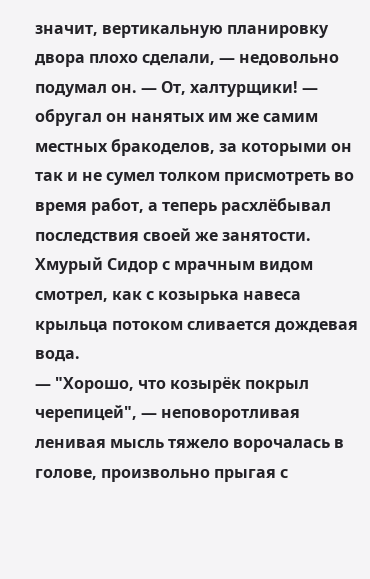значит, вертикальную планировку двора плохо сделали, — недовольно подумал он. — От, халтурщики! — обругал он нанятых им же самим местных бракоделов, за которыми он так и не сумел толком присмотреть во время работ, а теперь расхлёбывал последствия своей же занятости.
Хмурый Сидор с мрачным видом смотрел, как с козырька навеса крыльца потоком сливается дождевая вода.
— "Хорошо, что козырёк покрыл черепицей", — неповоротливая ленивая мысль тяжело ворочалась в голове, произвольно прыгая с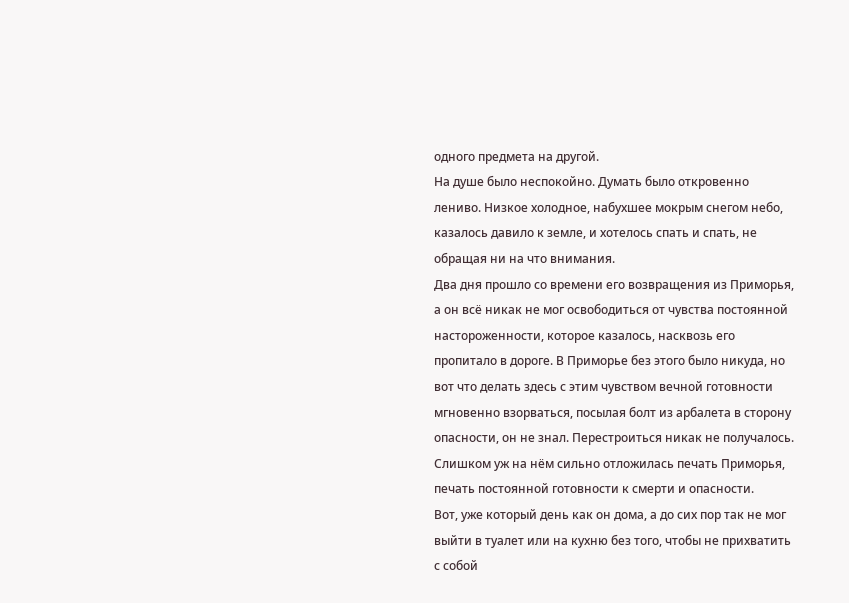одного предмета на другой.
На душе было неспокойно. Думать было откровенно лениво. Низкое холодное, набухшее мокрым снегом небо, казалось давило к земле, и хотелось спать и спать, не обращая ни на что внимания.
Два дня прошло со времени его возвращения из Приморья, а он всё никак не мог освободиться от чувства постоянной настороженности, которое казалось, насквозь его пропитало в дороге. В Приморье без этого было никуда, но вот что делать здесь с этим чувством вечной готовности мгновенно взорваться, посылая болт из арбалета в сторону опасности, он не знал. Перестроиться никак не получалось. Слишком уж на нём сильно отложилась печать Приморья, печать постоянной готовности к смерти и опасности.
Вот, уже который день как он дома, а до сих пор так не мог выйти в туалет или на кухню без того, чтобы не прихватить с собой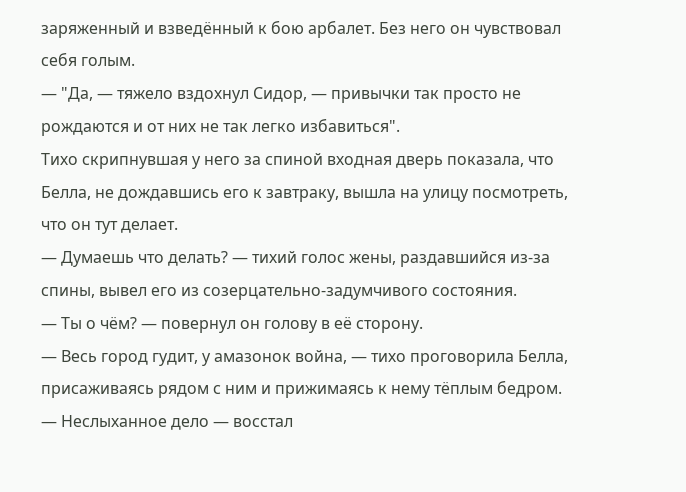заряженный и взведённый к бою арбалет. Без него он чувствовал себя голым.
— "Да, — тяжело вздохнул Сидор, — привычки так просто не рождаются и от них не так легко избавиться".
Тихо скрипнувшая у него за спиной входная дверь показала, что Белла, не дождавшись его к завтраку, вышла на улицу посмотреть, что он тут делает.
— Думаешь что делать? — тихий голос жены, раздавшийся из-за спины, вывел его из созерцательно-задумчивого состояния.
— Ты о чём? — повернул он голову в её сторону.
— Весь город гудит, у амазонок война, — тихо проговорила Белла, присаживаясь рядом с ним и прижимаясь к нему тёплым бедром. — Неслыханное дело — восстал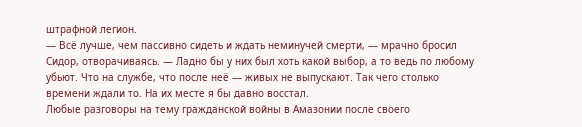штрафной легион.
— Всё лучше, чем пассивно сидеть и ждать неминучей смерти, — мрачно бросил Сидор, отворачиваясь. — Ладно бы у них был хоть какой выбор, а то ведь по любому убьют. Что на службе, что после неё — живых не выпускают. Так чего столько времени ждали то. На их месте я бы давно восстал.
Любые разговоры на тему гражданской войны в Амазонии после своего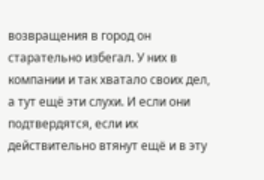возвращения в город он старательно избегал. У них в компании и так хватало своих дел, а тут ещё эти слухи. И если они подтвердятся, если их действительно втянут ещё и в эту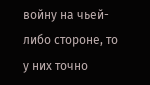войну на чьей-либо стороне, то у них точно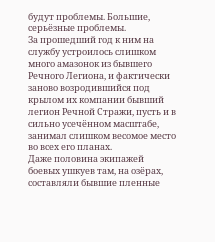будут проблемы. Большие, серьёзные проблемы.
За прошедший год к ним на службу устроилось слишком много амазонок из бывшего Речного Легиона, и фактически заново возродившийся под крылом их компании бывший легион Речной Стражи, пусть и в сильно усечённом масштабе, занимал слишком весомое место во всех его планах.
Даже половина экипажей боевых ушкуев там, на озёрах, составляли бывшие пленные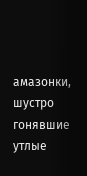амазонки, шустро гонявшие утлые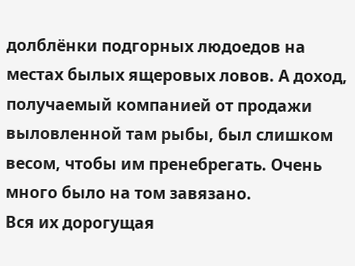долблёнки подгорных людоедов на местах былых ящеровых ловов. А доход, получаемый компанией от продажи выловленной там рыбы, был слишком весом, чтобы им пренебрегать. Очень много было на том завязано.
Вся их дорогущая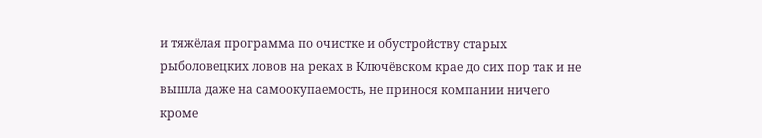и тяжёлая программа по очистке и обустройству старых рыболовецких ловов на реках в Ключёвском крае до сих пор так и не вышла даже на самоокупаемость, не принося компании ничего кроме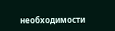необходимости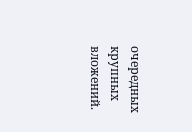очередных крупных вложений.